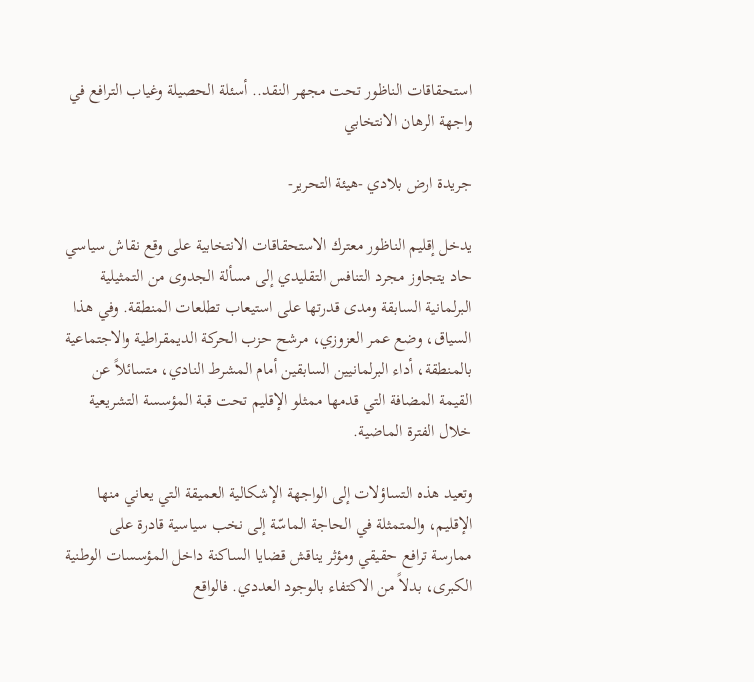استحقاقات الناظور تحت مجهر النقد.. أسئلة الحصيلة وغياب الترافع في واجهة الرهان الانتخابي

جريدة ارض بلادي -هيئة التحرير-

يدخل إقليم الناظور معترك الاستحقاقات الانتخابية على وقع نقاش سياسي حاد يتجاوز مجرد التنافس التقليدي إلى مسألة الجدوى من التمثيلية البرلمانية السابقة ومدى قدرتها على استيعاب تطلعات المنطقة. وفي هذا السياق، وضع عمر العزوزي، مرشح حزب الحركة الديمقراطية والاجتماعية بالمنطقة، أداء البرلمانيين السابقين أمام المشرط النادي، متسائلاً عن القيمة المضافة التي قدمها ممثلو الإقليم تحت قبة المؤسسة التشريعية خلال الفترة الماضية.

وتعيد هذه التساؤلات إلى الواجهة الإشكالية العميقة التي يعاني منها الإقليم، والمتمثلة في الحاجة الماسّة إلى نخب سياسية قادرة على ممارسة ترافع حقيقي ومؤثر يناقش قضايا الساكنة داخل المؤسسات الوطنية الكبرى، بدلاً من الاكتفاء بالوجود العددي. فالواقع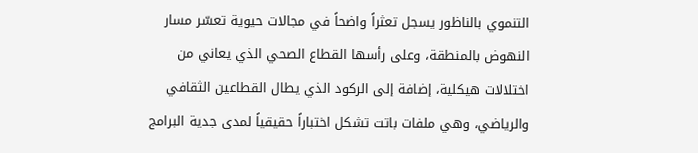التنموي بالناظور يسجل تعثراً واضحاً في مجالات حيوية تعسّر مسار النهوض بالمنطقة، وعلى رأسها القطاع الصحي الذي يعاني من اختلالات هيكلية، إضافة إلى الركود الذي يطال القطاعين الثقافي والرياضي، وهي ملفات باتت تشكل اختباراً حقيقياً لمدى جدية البرامج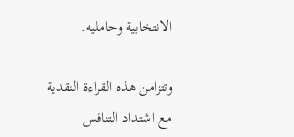الانتخابية وحامليه.

وتتزامن هذه القراءة النقدية مع اشتداد التنافس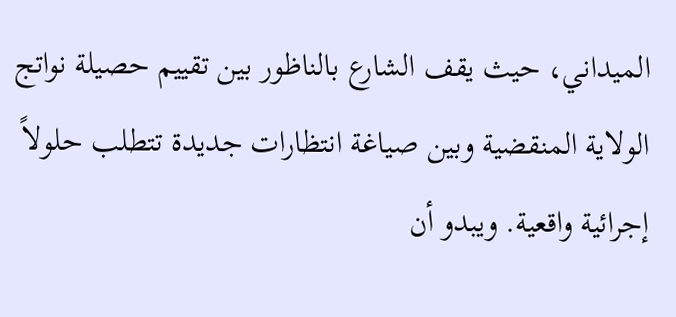الميداني، حيث يقف الشارع بالناظور بين تقييم حصيلة نواتج الولاية المنقضية وبين صياغة انتظارات جديدة تتطلب حلولاً إجرائية واقعية. ويبدو أن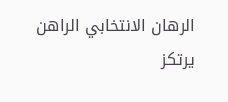الرهان الانتخابي الراهن يرتكز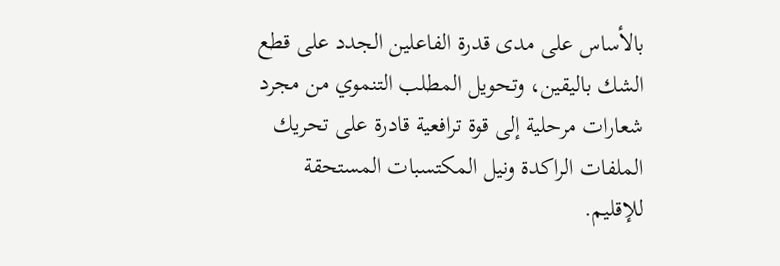بالأساس على مدى قدرة الفاعلين الجدد على قطع الشك باليقين، وتحويل المطلب التنموي من مجرد شعارات مرحلية إلى قوة ترافعية قادرة على تحريك الملفات الراكدة ونيل المكتسبات المستحقة للإقليم.